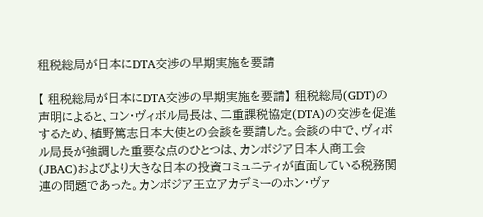租税総局が日本にDTA交渉の早期実施を要請

【 租税総局が日本にDTA交渉の早期実施を要請】 租税総局(GDT)の声明によると、コン・ヴィボル局長は、二重課税協定(DTA)の交渉を促進するため、植野篤志日本大使との会談を要請した。会談の中で、ヴィボル局長が強調した重要な点のひとつは、カンボジア日本人商工会(JBAC)およびより大きな日本の投資コミュニティが直面している税務関連の問題であった。カンボジア王立アカデミーのホン・ヴァ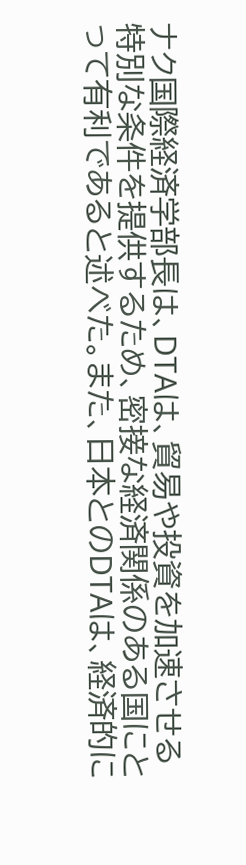ナク国際経済学部長は、DTAは、貿易や投資を加速させる特別な条件を提供するため、密接な経済関係のある国にとって有利であると述べた。また、日本とのDTAは、経済的に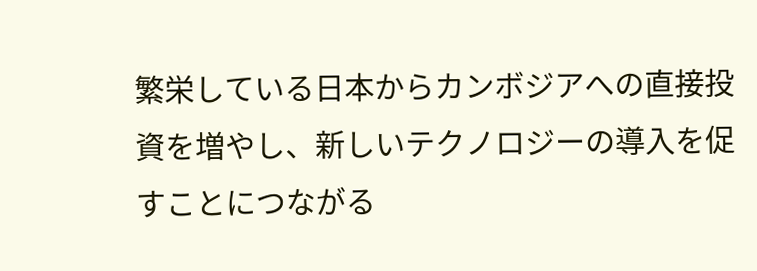繁栄している日本からカンボジアへの直接投資を増やし、新しいテクノロジーの導入を促すことにつながる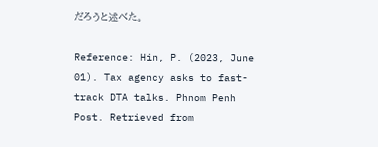だろうと述べた。

Reference: Hin, P. (2023, June 01). Tax agency asks to fast-track DTA talks. Phnom Penh Post. Retrieved from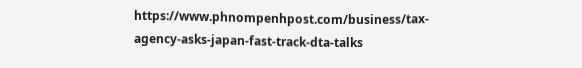https://www.phnompenhpost.com/business/tax-agency-asks-japan-fast-track-dta-talks